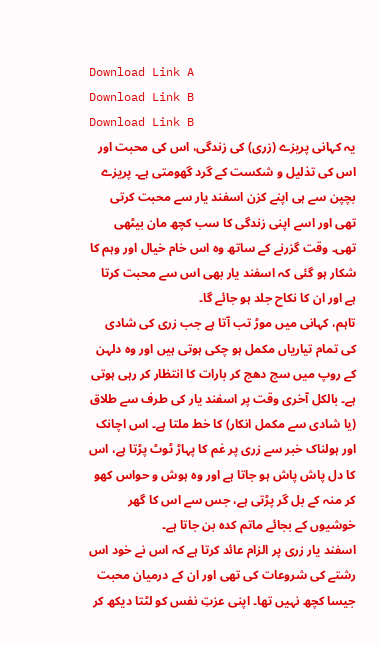Download Link A
Download Link B
Download Link B
یہ کہانی پریزے (زری) کی زندگی، اس کی محبت اور اس کی تذلیل و شکست کے گرد گھومتی ہے۔ پریزے بچپن سے ہی اپنے کزن اسفند یار سے محبت کرتی تھی اور اسے اپنی زندگی کا سب کچھ مان بیٹھی تھی۔ وقت گزرنے کے ساتھ وہ اس خام خیال اور وہم کا شکار ہو گئی کہ اسفند یار بھی اس سے محبت کرتا ہے اور ان کا نکاح جلد ہو جائے گا۔
تاہم، کہانی میں موڑ تب آتا ہے جب زری کی شادی کی تمام تیاریاں مکمل ہو چکی ہوتی ہیں اور وہ دلہن کے روپ میں سج دھج کر بارات کا انتظار کر رہی ہوتی ہے۔ بالکل آخری وقت پر اسفند یار کی طرف سے طلاق (یا شادی سے مکمل انکار) کا خط ملتا ہے۔ اس اچانک اور ہولناک خبر سے زری پر غم کا پہاڑ ٹوٹ پڑتا ہے، اس کا دل پاش پاش ہو جاتا ہے اور وہ ہوش و حواس کھو کر منہ کے بل گر پڑتی ہے، جس سے اس کا گھر خوشیوں کے بجائے ماتم کدہ بن جاتا ہے۔
اسفند یار زری پر الزام عائد کرتا ہے کہ اس نے خود اس رشتے کی شروعات کی تھی اور ان کے درمیان محبت جیسا کچھ نہیں تھا۔ اپنی عزتِ نفس کو لٹتا دیکھ کر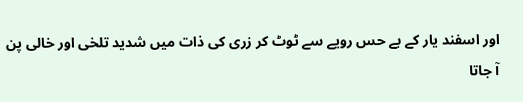اور اسفند یار کے بے حس رویے سے ٹوٹ کر زری کی ذات میں شدید تلخی اور خالی پن آ جاتا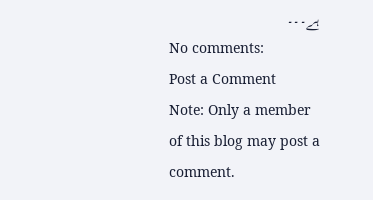ہے۔۔۔
No comments:
Post a Comment
Note: Only a member of this blog may post a comment.